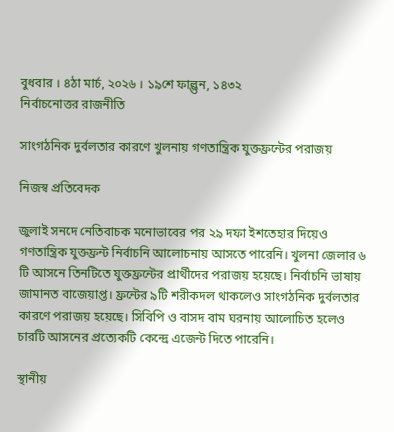বুধবার । ৪ঠা মার্চ, ২০২৬ । ১৯শে ফাল্গুন, ১৪৩২
নির্বাচনোত্তর রাজনীতি

সাংগঠনিক দুর্বলতার কারণে খুলনায় গণতান্ত্রিক যুক্তফ্রন্টের পরাজয়

নিজস্ব প্রতিবেদক

জুলাই সনদে নেতিবাচক মনোভাবের পর ২৯ দফা ইশতেহার দিয়েও গণতান্ত্রিক যুক্তফ্রন্ট নির্বাচনি আলোচনায় আসতে পারেনি। খুলনা জেলার ৬ টি আসনে তিনটিতে যুক্তফ্রন্টের প্রার্থীদের পরাজয় হয়েছে। নির্বাচনি ভাষায় জামানত বাজেয়াপ্ত। ফ্রন্টের ৯টি শরীকদল থাকলেও সাংগঠনিক দুর্বলতার কারণে পরাজয় হয়েছে। সিবিপি ও বাসদ বাম ঘরনায় আলোচিত হলেও চারটি আসনের প্রত্যেকটি কেন্দ্রে এজেন্ট দিতে পারেনি।

স্থানীয়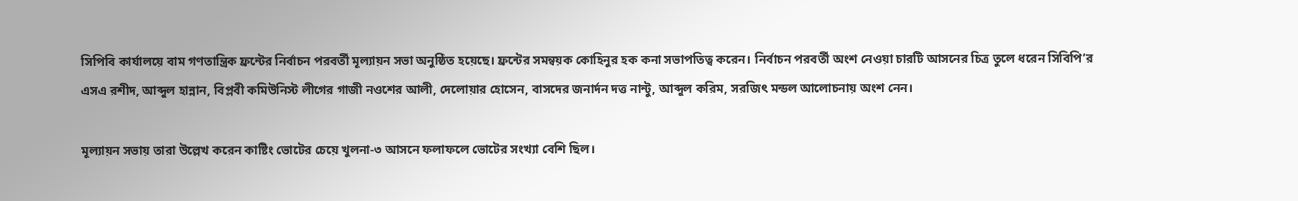সিপিবি কার্যালয়ে বাম গণতান্ত্রিক ফ্রন্টের নির্বাচন পরবর্তী মূল্যায়ন সভা অনুষ্ঠিত হয়েছে। ফ্রন্টের সমন্বয়ক কোহিনুর হক কনা সভাপতিত্ব করেন। নির্বাচন পরবর্তী অংশ নেওয়া চারটি আসনের চিত্র তুলে ধরেন সিবিপি’র এসএ রশীদ, আব্দুল হান্নান, বিপ্লবী কমিউনিস্ট লীগের গাজী নওশের আলী, দেলোয়ার হোসেন, বাসদের জনার্দন দত্ত নান্টু, আব্দুল করিম, সরজিৎ মন্ডল আলোচনায় অংশ নেন।

মূল্যায়ন সভায় তারা উল্লেখ করেন কাষ্টিং ভোটের চেয়ে খুলনা-৩ আসনে ফলাফলে ভোটের সংখ্যা বেশি ছিল।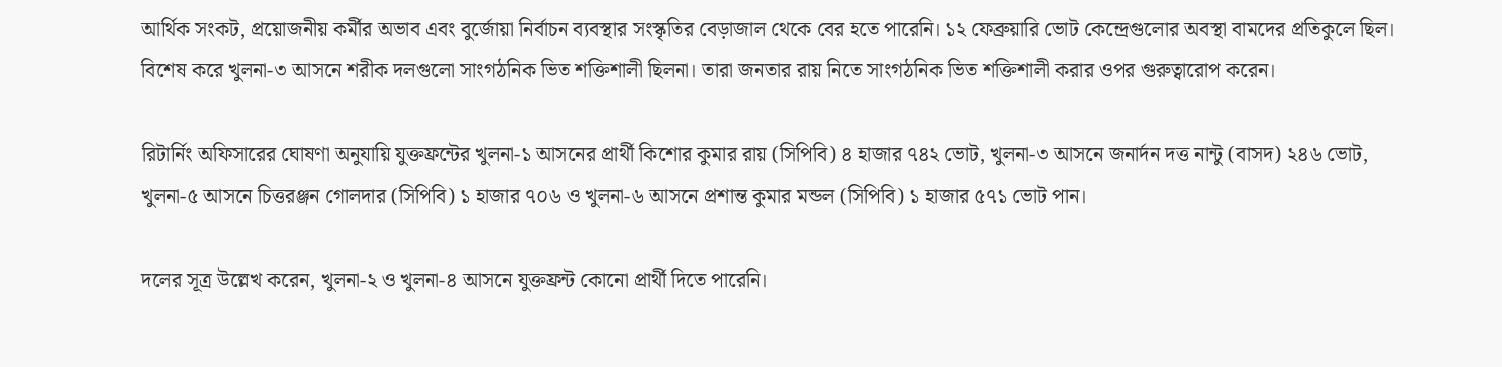আর্থিক সংকট, প্রয়োজনীয় কর্মীর অভাব এবং বুর্জোয়া নির্বাচন ব্যবস্থার সংস্কৃতির বেড়াজাল থেকে বের হতে পারেনি। ১২ ফেব্রুয়ারি ভোট কেন্দ্রেগুলোর অবস্থা বামদের প্রতিকুলে ছিল। বিশেষ করে খুলনা-৩ আসনে শরীক দলগুলো সাংগঠনিক ভিত শক্তিশালী ছিলনা। তারা জনতার রায় নিতে সাংগঠনিক ভিত শক্তিশালী করার ওপর গুরুত্বারোপ করেন।

রিটার্নিং অফিসারের ঘোষণা অনুযায়ি যুক্তফ্রন্টের খুলনা-১ আসনের প্রার্থী কিশোর কুমার রায় (সিপিবি) ৪ হাজার ৭৪২ ভোট, খুলনা-৩ আসনে জনার্দন দত্ত নান্টু (বাসদ) ২৪৬ ভোট, খুলনা-৫ আসনে চিত্তরঞ্জন গোলদার (সিপিবি) ১ হাজার ৭০৬ ও খুলনা-৬ আসনে প্রশান্ত কুমার মন্ডল (সিপিবি) ১ হাজার ৫৭১ ভোট পান।

দলের সূত্র উল্লেখ করেন, খুলনা-২ ও খুলনা-৪ আসনে যুক্তফ্রন্ট কোনো প্রার্থী দিতে পারেনি।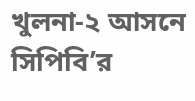খুলনা-২ আসনে সিপিবি’র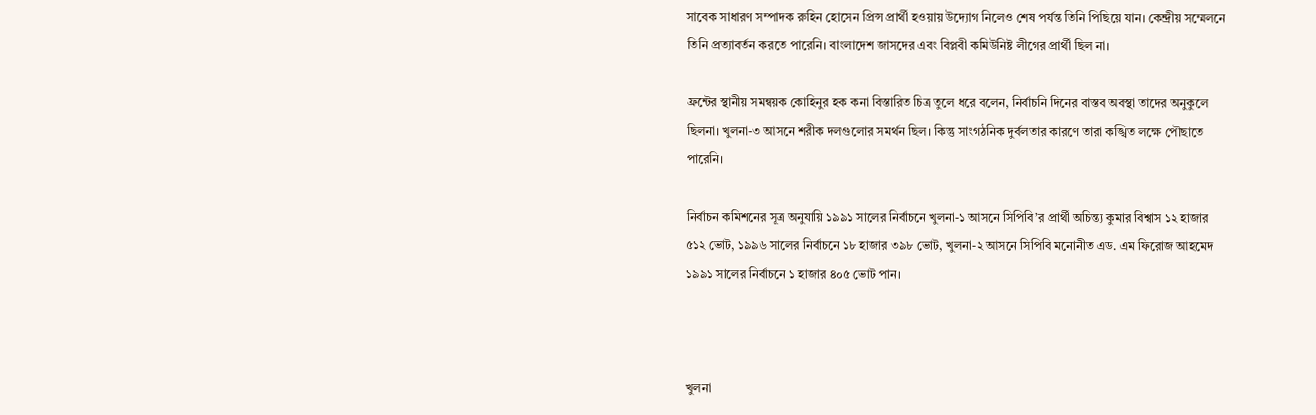সাবেক সাধারণ সম্পাদক রুহিন হোসেন প্রিন্স প্রার্থী হওয়ায় উদ্যোগ নিলেও শেষ পর্যন্ত তিনি পিছিয়ে যান। কেন্দ্রীয় সম্মেলনে তিনি প্রত্যাবর্তন করতে পারেনি। বাংলাদেশ জাসদের এবং বিপ্লবী কমিউনিষ্ট লীগের প্রার্থী ছিল না।

ফ্রন্টের স্থানীয় সমন্বয়ক কোহিনুর হক কনা বিস্তারিত চিত্র তুলে ধরে বলেন, নির্বাচনি দিনের বাস্তব অবস্থা তাদের অনুকুলে ছিলনা। খুলনা-৩ আসনে শরীক দলগুলোর সমর্থন ছিল। কিন্তু সাংগঠনিক দুর্বলতার কারণে তারা কঙ্খিত লক্ষে পৌছাতে পারেনি।

নির্বাচন কমিশনের সূত্র অনুযায়ি ১৯৯১ সালের নির্বাচনে খুলনা-১ আসনে সিপিবি’র প্রার্থী অচিন্ত্য কুমার বিশ্বাস ১২ হাজার ৫১২ ভোট, ১৯৯৬ সালের নির্বাচনে ১৮ হাজার ৩৯৮ ভোট, খুলনা-২ আসনে সিপিবি মনোনীত এড. এম ফিরোজ আহমেদ ১৯৯১ সালের নির্বাচনে ১ হাজার ৪০৫ ভোট পান।



খুলনা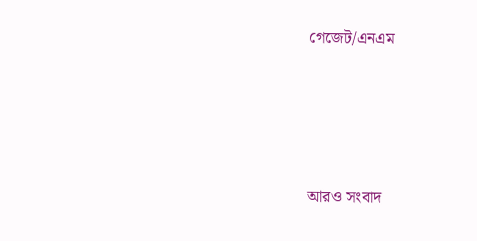গেজেট/এনএম




আরও সংবাদ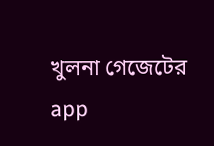খুলনা গেজেটের app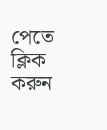পেতে ক্লিক করুন